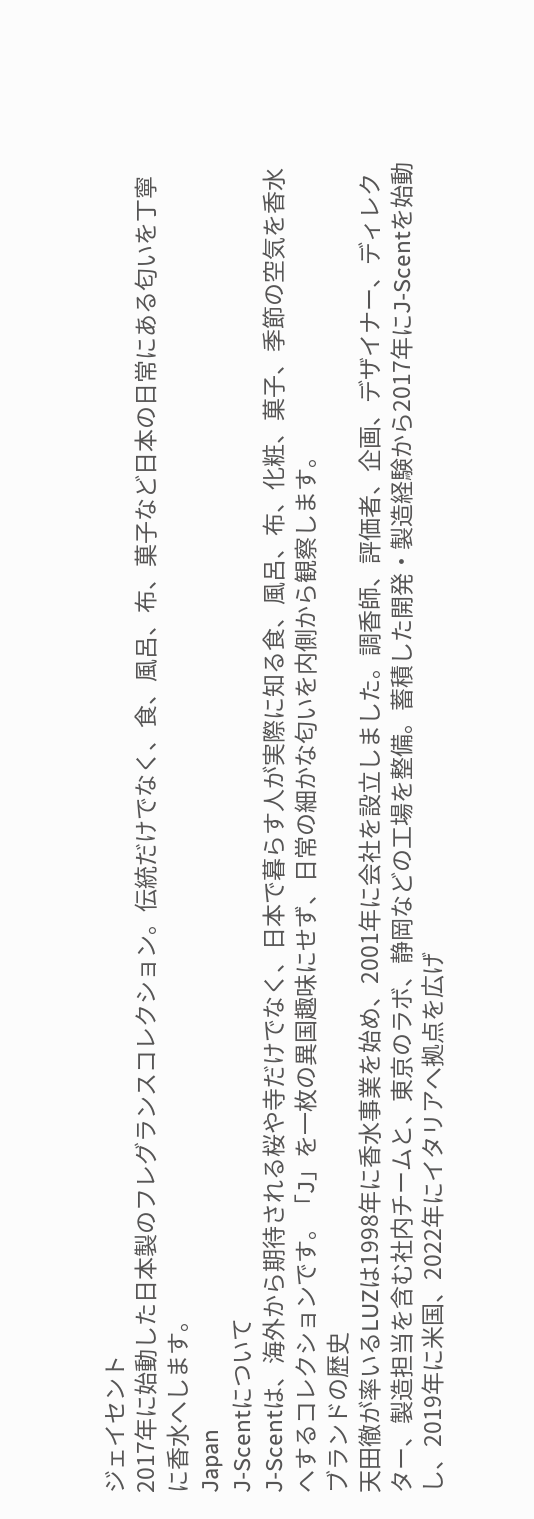ジェイセント
2017年に始動した日本製のフレグランスコレクション。伝統だけでなく、食、風呂、布、菓子など日本の日常にある匂いを丁寧に香水へします。
Japan
J-Scentについて
J-Scentは、海外から期待される桜や寺だけでなく、日本で暮らす人が実際に知る食、風呂、布、化粧、菓子、季節の空気を香水へするコレクションです。「J」を一枚の異国趣味にせず、日常の細かな匂いを内側から観察します。
ブランドの歴史
天田徹が率いるLUZは1998年に香水事業を始め、2001年に会社を設立しました。調香師、評価者、企画、デザイナー、ディレクター、製造担当を含む社内チームと、東京のラボ、静岡などの工場を整備。蓄積した開発・製造経験から2017年にJ-Scentを始動し、2019年に米国、2022年にイタリアへ拠点を広げ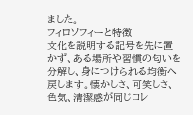ました。
フィロソフィーと特徴
文化を説明する記号を先に置かず、ある場所や習慣の匂いを分解し、身につけられる均衡へ戻します。懐かしさ、可笑しさ、色気、清潔感が同じコレ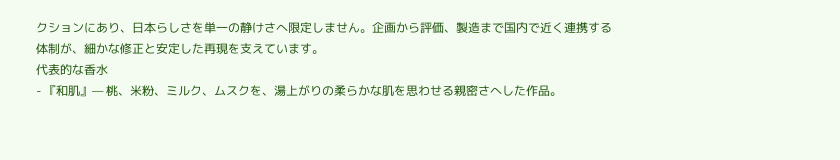クションにあり、日本らしさを単一の静けさへ限定しません。企画から評価、製造まで国内で近く連携する体制が、細かな修正と安定した再現を支えています。
代表的な香水
- 『和肌』— 桃、米粉、ミルク、ムスクを、湯上がりの柔らかな肌を思わせる親密さへした作品。